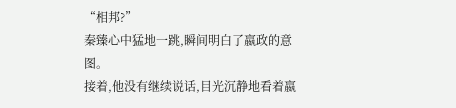“相邦?”
秦臻心中猛地一跳,瞬间明白了嬴政的意图。
接着,他没有继续说话,目光沉静地看着嬴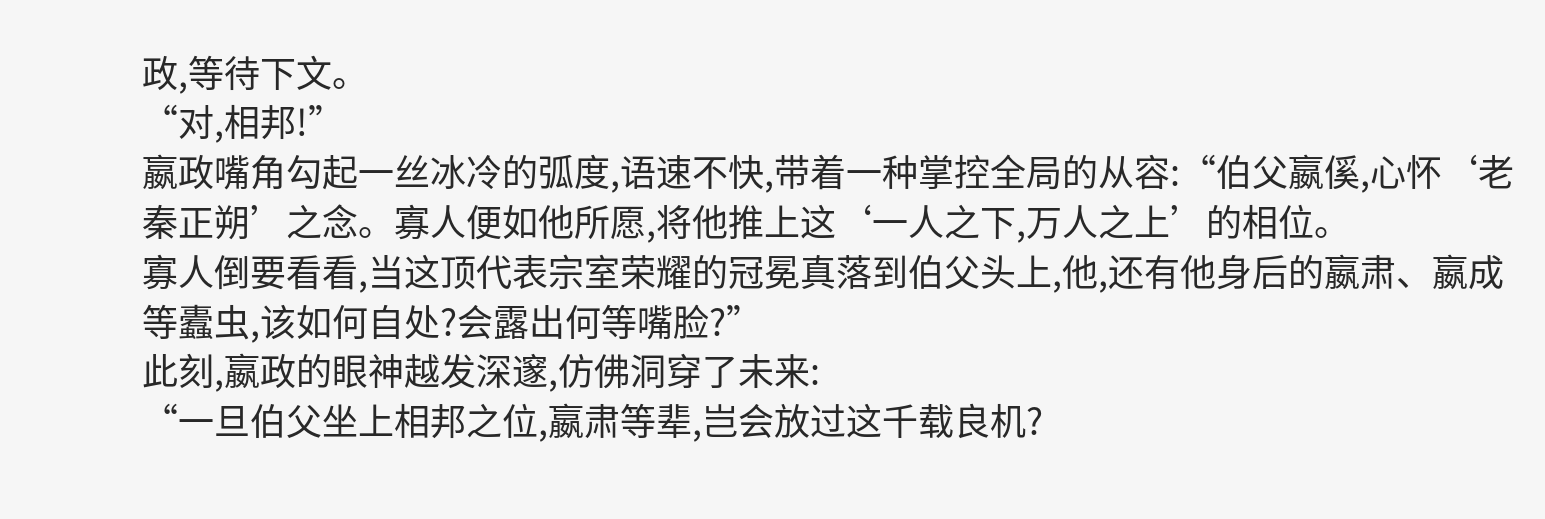政,等待下文。
“对,相邦!”
嬴政嘴角勾起一丝冰冷的弧度,语速不快,带着一种掌控全局的从容:“伯父嬴傒,心怀‘老秦正朔’之念。寡人便如他所愿,将他推上这‘一人之下,万人之上’的相位。
寡人倒要看看,当这顶代表宗室荣耀的冠冕真落到伯父头上,他,还有他身后的嬴肃、嬴成等蠹虫,该如何自处?会露出何等嘴脸?”
此刻,嬴政的眼神越发深邃,仿佛洞穿了未来:
“一旦伯父坐上相邦之位,嬴肃等辈,岂会放过这千载良机?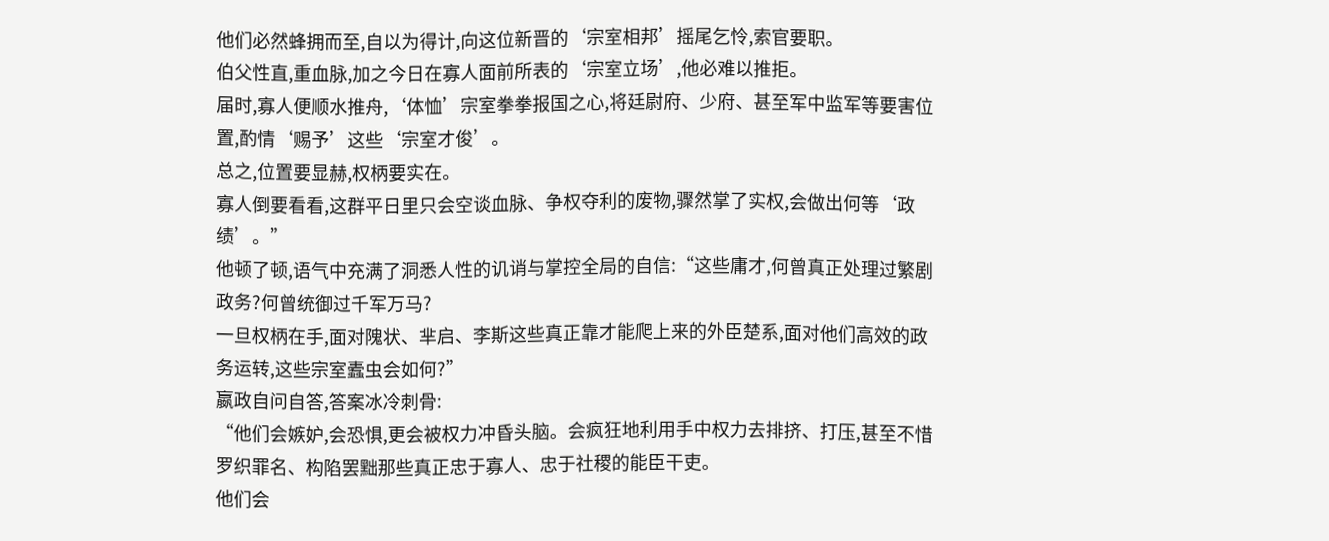他们必然蜂拥而至,自以为得计,向这位新晋的‘宗室相邦’摇尾乞怜,索官要职。
伯父性直,重血脉,加之今日在寡人面前所表的‘宗室立场’,他必难以推拒。
届时,寡人便顺水推舟,‘体恤’宗室拳拳报国之心,将廷尉府、少府、甚至军中监军等要害位置,酌情‘赐予’这些‘宗室才俊’。
总之,位置要显赫,权柄要实在。
寡人倒要看看,这群平日里只会空谈血脉、争权夺利的废物,骤然掌了实权,会做出何等‘政绩’。”
他顿了顿,语气中充满了洞悉人性的讥诮与掌控全局的自信:“这些庸才,何曾真正处理过繁剧政务?何曾统御过千军万马?
一旦权柄在手,面对隗状、芈启、李斯这些真正靠才能爬上来的外臣楚系,面对他们高效的政务运转,这些宗室蠹虫会如何?”
嬴政自问自答,答案冰冷刺骨:
“他们会嫉妒,会恐惧,更会被权力冲昏头脑。会疯狂地利用手中权力去排挤、打压,甚至不惜罗织罪名、构陷罢黜那些真正忠于寡人、忠于社稷的能臣干吏。
他们会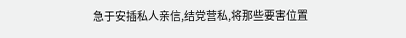急于安插私人亲信,结党营私,将那些要害位置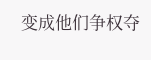变成他们争权夺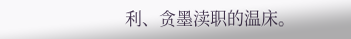利、贪墨渎职的温床。